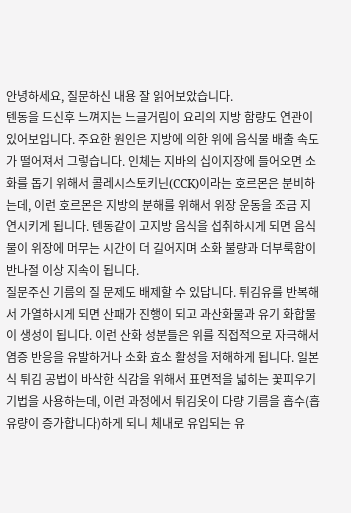안녕하세요, 질문하신 내용 잘 읽어보았습니다.
텐동을 드신후 느껴지는 느글거림이 요리의 지방 함량도 연관이 있어보입니다. 주요한 원인은 지방에 의한 위에 음식물 배출 속도가 떨어져서 그렇습니다. 인체는 지바의 십이지장에 들어오면 소화를 돕기 위해서 콜레시스토키닌(CCK)이라는 호르몬은 분비하는데, 이런 호르몬은 지방의 분해를 위해서 위장 운동을 조금 지연시키게 됩니다. 텐동같이 고지방 음식을 섭취하시게 되면 음식물이 위장에 머무는 시간이 더 길어지며 소화 불량과 더부룩함이 반나절 이상 지속이 됩니다.
질문주신 기름의 질 문제도 배제할 수 있답니다. 튀김유를 반복해서 가열하시게 되면 산패가 진행이 되고 과산화물과 유기 화합물이 생성이 됩니다. 이런 산화 성분들은 위를 직접적으로 자극해서 염증 반응을 유발하거나 소화 효소 활성을 저해하게 됩니다. 일본식 튀김 공법이 바삭한 식감을 위해서 표면적을 넓히는 꽃피우기 기법을 사용하는데, 이런 과정에서 튀김옷이 다량 기름을 흡수(흡유량이 증가합니다)하게 되니 체내로 유입되는 유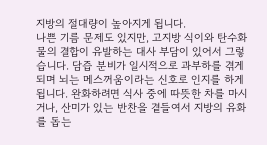지방의 절대량이 높아지게 됩니다.
나쁜 기름 문제도 있지만, 고지방 식이와 탄수화물의 결합이 유발하는 대사 부담이 있어서 그렇습니다. 담즙 분비가 일시적으로 과부하를 겪게되며 뇌는 메스꺼움이라는 신호로 인지를 하게 됩니다. 완화하려면 식사 중에 따뜻한 차를 마시거나, 산미가 있는 반찬을 곁들여서 지방의 유화를 돕는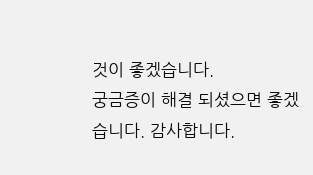것이 좋겠습니다.
궁금증이 해결 되셨으면 좋겠습니다. 감사합니다.